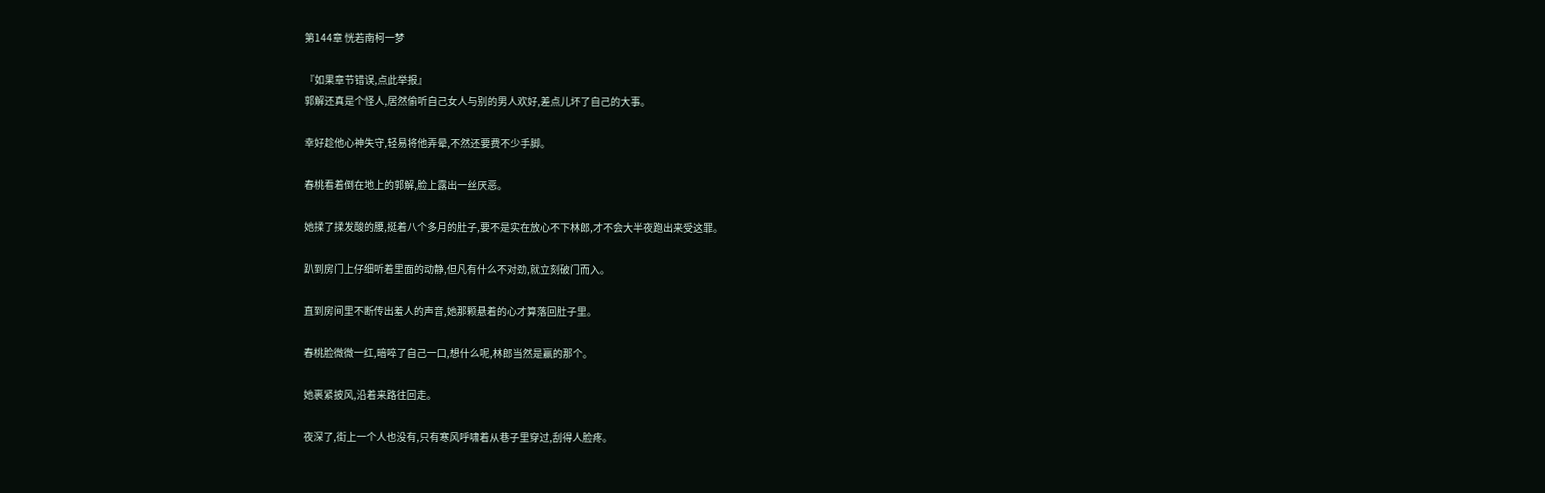第144章 恍若南柯一梦

『如果章节错误,点此举报』
郭解还真是个怪人,居然偷听自己女人与别的男人欢好,差点儿坏了自己的大事。

幸好趁他心神失守,轻易将他弄晕,不然还要费不少手脚。

春桃看着倒在地上的郭解,脸上露出一丝厌恶。

她揉了揉发酸的腰,挺着八个多月的肚子,要不是实在放心不下林郎,才不会大半夜跑出来受这罪。

趴到房门上仔细听着里面的动静,但凡有什么不对劲,就立刻破门而入。

直到房间里不断传出羞人的声音,她那颗悬着的心才算落回肚子里。

春桃脸微微一红,暗啐了自己一口,想什么呢,林郎当然是赢的那个。

她裹紧披风,沿着来路往回走。

夜深了,街上一个人也没有,只有寒风呼啸着从巷子里穿过,刮得人脸疼。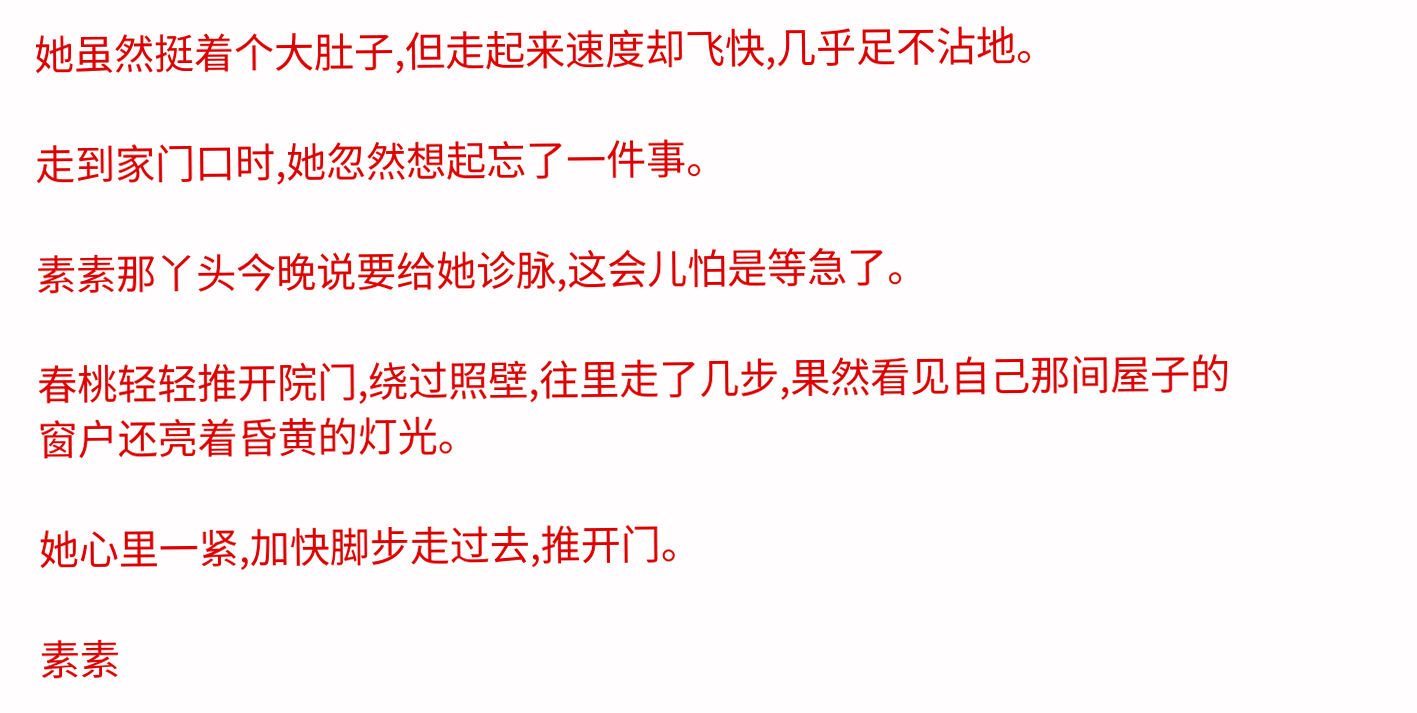她虽然挺着个大肚子,但走起来速度却飞快,几乎足不沾地。

走到家门口时,她忽然想起忘了一件事。

素素那丫头今晚说要给她诊脉,这会儿怕是等急了。

春桃轻轻推开院门,绕过照壁,往里走了几步,果然看见自己那间屋子的窗户还亮着昏黄的灯光。

她心里一紧,加快脚步走过去,推开门。

素素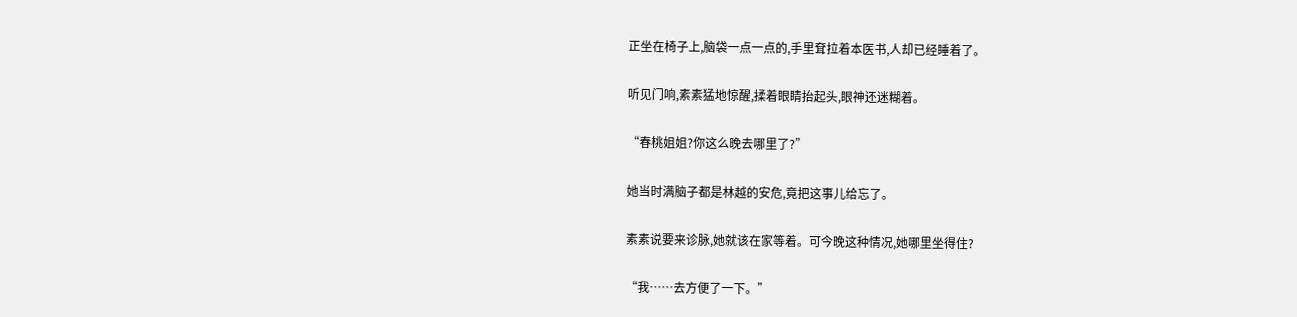正坐在椅子上,脑袋一点一点的,手里耷拉着本医书,人却已经睡着了。

听见门响,素素猛地惊醒,揉着眼睛抬起头,眼神还迷糊着。

“春桃姐姐?你这么晚去哪里了?”

她当时满脑子都是林越的安危,竟把这事儿给忘了。

素素说要来诊脉,她就该在家等着。可今晚这种情况,她哪里坐得住?

“我……去方便了一下。”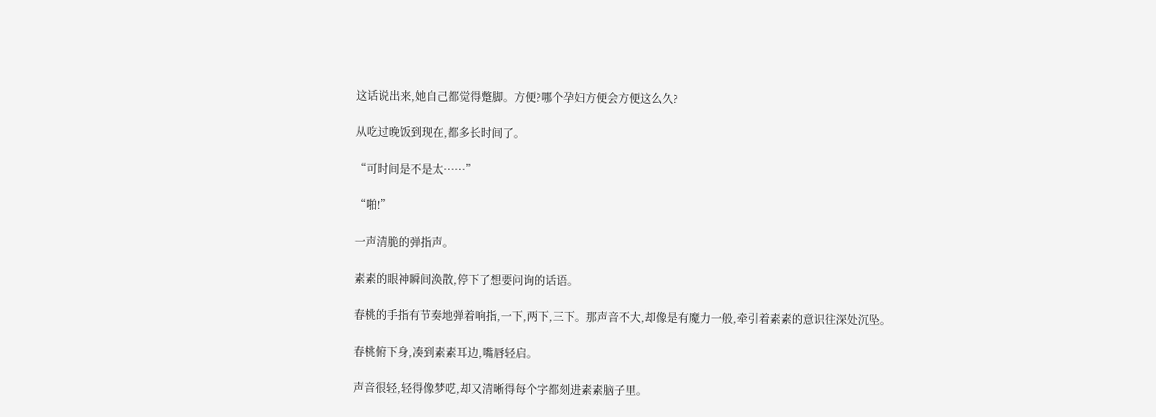这话说出来,她自己都觉得蹩脚。方便?哪个孕妇方便会方便这么久?

从吃过晚饭到现在,都多长时间了。

“可时间是不是太……”

“啪!”

一声清脆的弹指声。

素素的眼神瞬间涣散,停下了想要问询的话语。

春桃的手指有节奏地弹着响指,一下,两下,三下。那声音不大,却像是有魔力一般,牵引着素素的意识往深处沉坠。

春桃俯下身,凑到素素耳边,嘴唇轻启。

声音很轻,轻得像梦呓,却又清晰得每个字都刻进素素脑子里。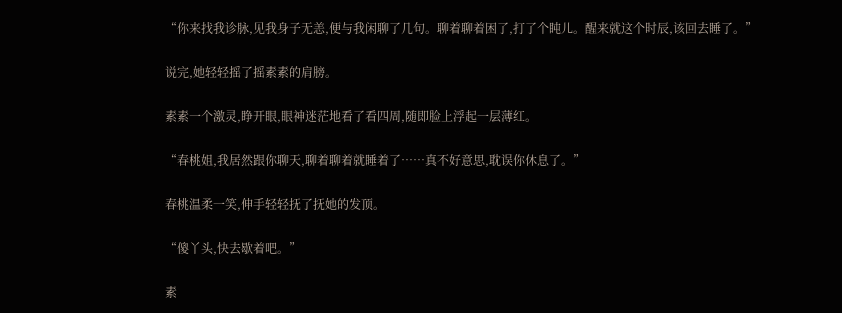“你来找我诊脉,见我身子无恙,便与我闲聊了几句。聊着聊着困了,打了个盹儿。醒来就这个时辰,该回去睡了。”

说完,她轻轻摇了摇素素的肩膀。

素素一个激灵,睁开眼,眼神迷茫地看了看四周,随即脸上浮起一层薄红。

“春桃姐,我居然跟你聊天,聊着聊着就睡着了……真不好意思,耽误你休息了。”

春桃温柔一笑,伸手轻轻抚了抚她的发顶。

“傻丫头,快去歇着吧。”

素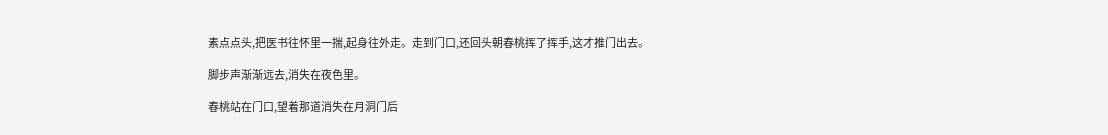素点点头,把医书往怀里一揣,起身往外走。走到门口,还回头朝春桃挥了挥手,这才推门出去。

脚步声渐渐远去,消失在夜色里。

春桃站在门口,望着那道消失在月洞门后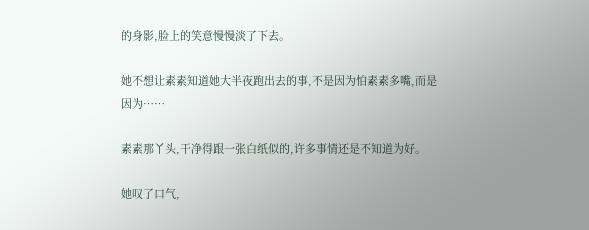的身影,脸上的笑意慢慢淡了下去。

她不想让素素知道她大半夜跑出去的事,不是因为怕素素多嘴,而是因为……

素素那丫头,干净得跟一张白纸似的,许多事情还是不知道为好。

她叹了口气,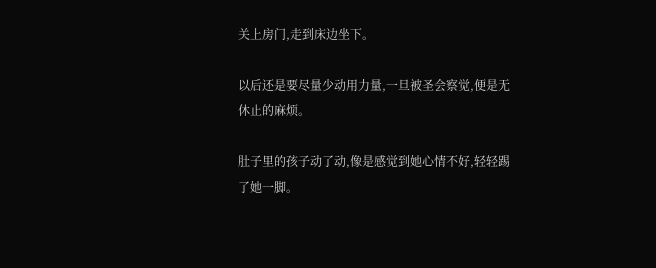关上房门,走到床边坐下。

以后还是要尽量少动用力量,一旦被圣会察觉,便是无休止的麻烦。

肚子里的孩子动了动,像是感觉到她心情不好,轻轻踢了她一脚。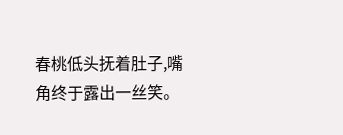春桃低头抚着肚子,嘴角终于露出一丝笑。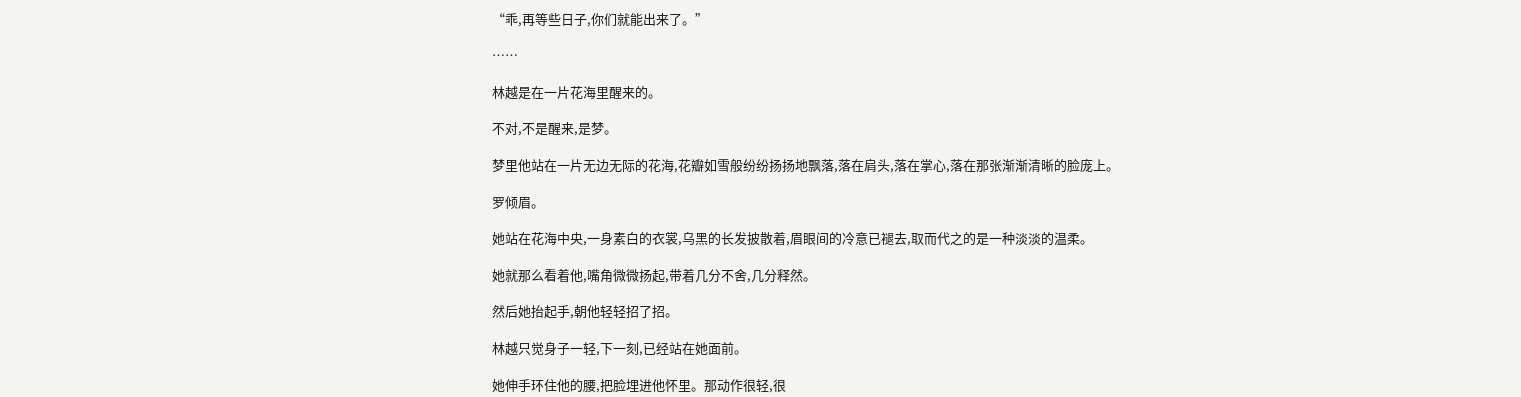“乖,再等些日子,你们就能出来了。”

……

林越是在一片花海里醒来的。

不对,不是醒来,是梦。

梦里他站在一片无边无际的花海,花瓣如雪般纷纷扬扬地飘落,落在肩头,落在掌心,落在那张渐渐清晰的脸庞上。

罗倾眉。

她站在花海中央,一身素白的衣裳,乌黑的长发披散着,眉眼间的冷意已褪去,取而代之的是一种淡淡的温柔。

她就那么看着他,嘴角微微扬起,带着几分不舍,几分释然。

然后她抬起手,朝他轻轻招了招。

林越只觉身子一轻,下一刻,已经站在她面前。

她伸手环住他的腰,把脸埋进他怀里。那动作很轻,很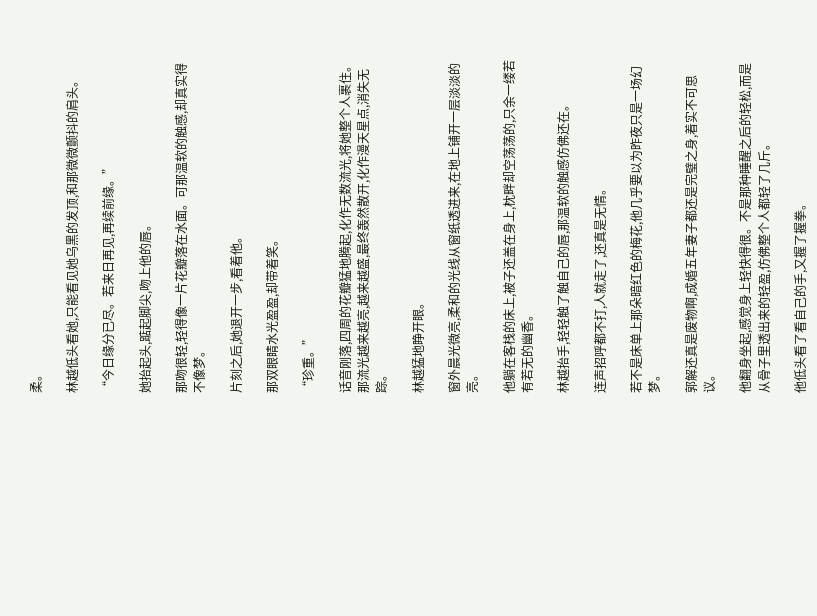柔。

林越低头看她,只能看见她乌黑的发顶,和那微微颤抖的肩头。

“今日缘分已尽。若来日再见,再续前缘。”

她抬起头,踮起脚尖,吻上他的唇。

那吻很轻,轻得像一片花瓣落在水面。可那温软的触感,却真实得不像梦。

片刻之后,她退开一步,看着他。

那双眼睛水光盈盈,却带着笑。

“珍重。”

话音刚落,四周的花瓣猛地腾起,化作无数流光,将她整个人裹住。那流光越来越亮,越来越盛,最终轰然散开,化作漫天星点,消失无踪。

林越猛地睁开眼。

窗外晨光微亮,柔和的光线从窗纸透进来,在地上铺开一层淡淡的亮。

他躺在客栈的床上,被子还盖在身上,枕畔却空荡荡的,只余一缕若有若无的幽香。

林越抬手,轻轻触了触自己的唇,那温软的触感仿佛还在。

连声招呼都不打,人就走了,还真是无情。

若不是床单上那朵暗红色的梅花,他几乎要以为昨夜只是一场幻梦。

郭解还真是废物啊,成婚五年妻子都还是完璧之身,着实不可思议。

他翻身坐起,感觉身上轻快得很。不是那种睡醒之后的轻松,而是从骨子里透出来的轻盈,仿佛整个人都轻了几斤。

他低头看了看自己的手,又握了握拳。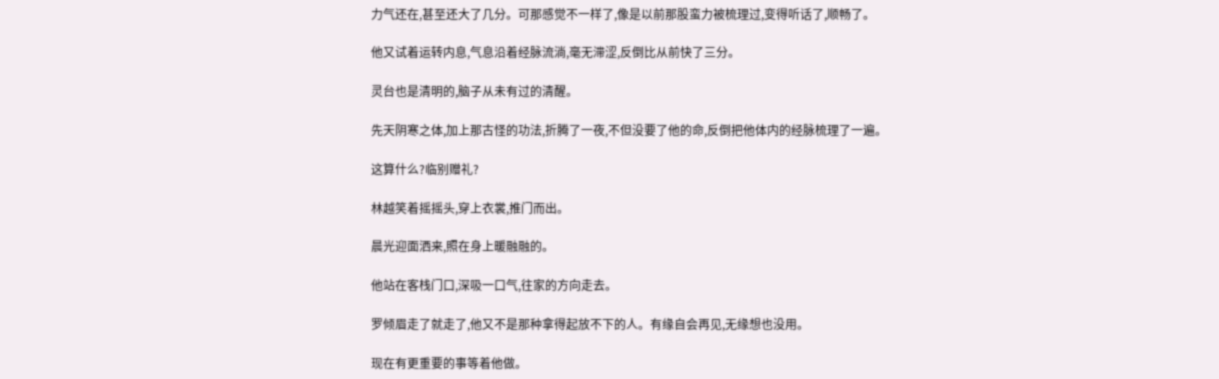力气还在,甚至还大了几分。可那感觉不一样了,像是以前那股蛮力被梳理过,变得听话了,顺畅了。

他又试着运转内息,气息沿着经脉流淌,毫无滞涩,反倒比从前快了三分。

灵台也是清明的,脑子从未有过的清醒。

先天阴寒之体,加上那古怪的功法,折腾了一夜,不但没要了他的命,反倒把他体内的经脉梳理了一遍。

这算什么?临别赠礼?

林越笑着摇摇头,穿上衣裳,推门而出。

晨光迎面洒来,照在身上暖融融的。

他站在客栈门口,深吸一口气,往家的方向走去。

罗倾眉走了就走了,他又不是那种拿得起放不下的人。有缘自会再见,无缘想也没用。

现在有更重要的事等着他做。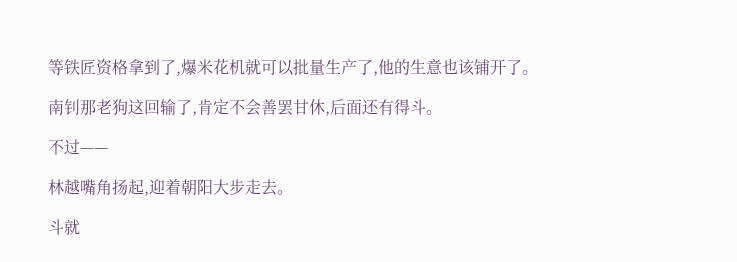等铁匠资格拿到了,爆米花机就可以批量生产了,他的生意也该铺开了。

南钊那老狗这回输了,肯定不会善罢甘休,后面还有得斗。

不过——

林越嘴角扬起,迎着朝阳大步走去。

斗就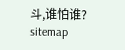斗,谁怕谁?
sitemap